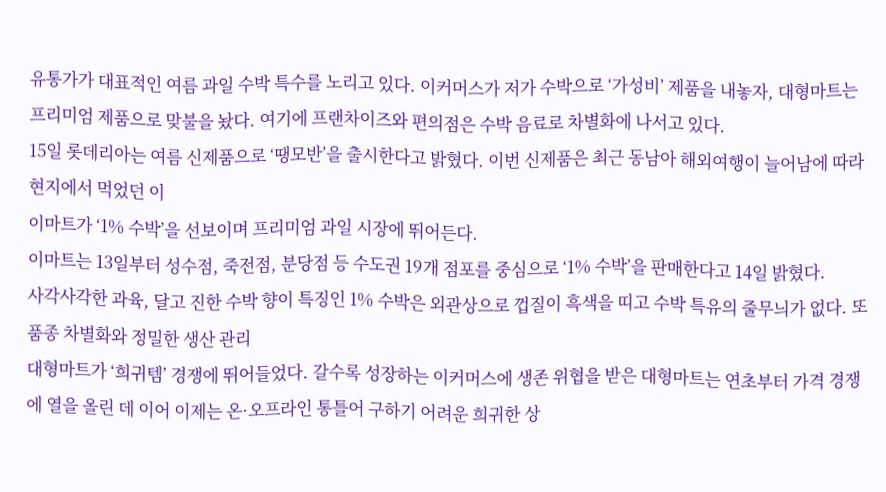유통가가 대표적인 여름 과일 수박 특수를 노리고 있다. 이커머스가 저가 수박으로 ‘가성비’ 제품을 내놓자, 대형마트는 프리미엄 제품으로 맞불을 놨다. 여기에 프랜차이즈와 편의점은 수박 음료로 차별화에 나서고 있다.
15일 롯데리아는 여름 신제품으로 ‘땡모반’을 출시한다고 밝혔다. 이번 신제품은 최근 동남아 해외여행이 늘어남에 따라 현지에서 먹었던 이
이마트가 ‘1% 수박’을 선보이며 프리미엄 과일 시장에 뛰어든다.
이마트는 13일부터 성수점, 죽전점, 분당점 등 수도권 19개 점포를 중심으로 ‘1% 수박’을 판매한다고 14일 밝혔다.
사각사각한 과육, 달고 진한 수박 향이 특징인 1% 수박은 외관상으로 껍질이 흑색을 띠고 수박 특유의 줄무늬가 없다. 또 품종 차별화와 정밀한 생산 관리
대형마트가 ‘희귀템’ 경쟁에 뛰어들었다. 갈수록 성장하는 이커머스에 생존 위협을 받은 대형마트는 연초부터 가격 경쟁에 열을 올린 데 이어 이제는 온·오프라인 통틀어 구하기 어려운 희귀한 상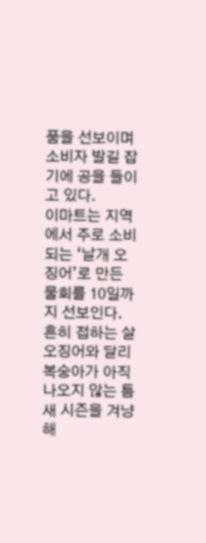품을 선보이며 소비자 발길 잡기에 공을 들이고 있다.
이마트는 지역에서 주로 소비되는 ‘날개 오징어’로 만든 물회를 10일까지 선보인다. 흔히 접하는 살오징어와 달리
복숭아가 아직 나오지 않는 틈새 시즌을 겨냥해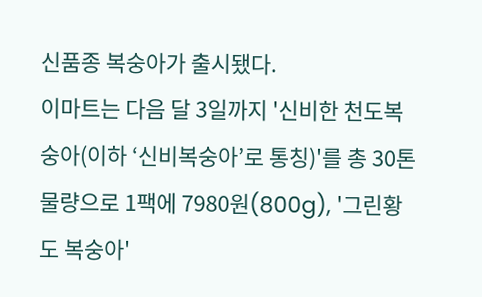신품종 복숭아가 출시됐다.
이마트는 다음 달 3일까지 '신비한 천도복숭아(이하 ‘신비복숭아’로 통칭)'를 총 30톤 물량으로 1팩에 7980원(800g), '그린황도 복숭아'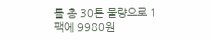를 총 30톤 물량으로 1팩에 9980원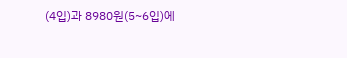(4입)과 8980원(5~6입)에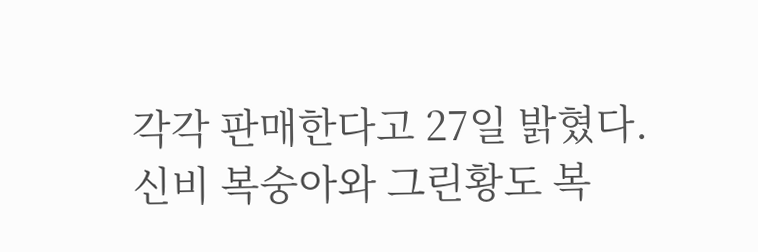각각 판매한다고 27일 밝혔다.
신비 복숭아와 그린황도 복